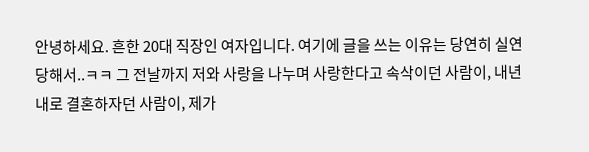안녕하세요. 흔한 20대 직장인 여자입니다. 여기에 글을 쓰는 이유는 당연히 실연 당해서..ㅋㅋ 그 전날까지 저와 사랑을 나누며 사랑한다고 속삭이던 사람이, 내년 내로 결혼하자던 사람이, 제가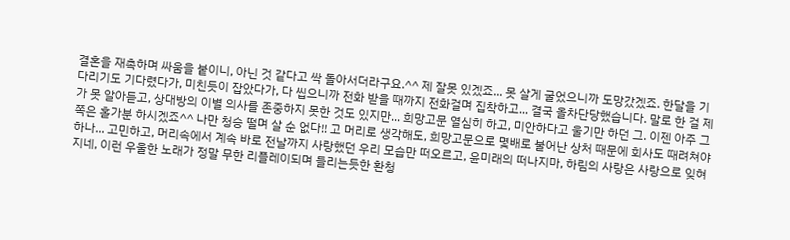결혼을 재촉하며 싸움을 붙이니, 아닌 것 같다고 싹 돌아서더라구요.^^ 제 잘못 있겠죠... 못 살게 굴었으니까 도망갔겠죠. 한달을 기다리기도 기다렸다가, 미친듯이 잡았다가, 다 씹으니까 전화 받을 때까지 전화걸며 집착하고... 결국 올차단당했습니다. 말로 한 걸 제가 못 알아듣고, 상대방의 이별 의사를 존중하지 못한 것도 있지만... 희망고문 열심히 하고, 미안하다고 울기만 하던 그. 이젠 아주 그쪽은 홀가분 하시겠죠^^ 나만 청승 떨며 살 순 없다!! 고 머리로 생각해도, 희망고문으로 몇배로 불어난 상처 때문에 회사도 때려쳐야 하나... 고민하고, 머리속에서 계속 바로 전날까지 사랑했던 우리 모습만 떠오르고, 윤미래의 떠나지마, 하림의 사랑은 사랑으로 잊혀지네, 이런 우울한 노래가 정말 무한 리플레이되며 들리는듯한 환청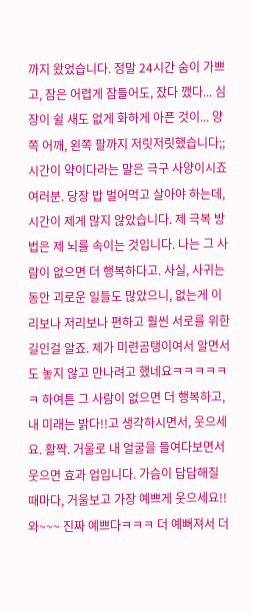까지 왔었습니다. 정말 24시간 숨이 가쁘고, 잠은 어렵게 잠들어도, 잤다 깼다... 심장이 쉴 새도 없게 화하게 아픈 것이... 양쪽 어깨, 왼쪽 팔까지 저릿저릿했습니다;; 시간이 약이다라는 말은 극구 사양이시죠 여러분. 당장 밥 벌어먹고 살아야 하는데, 시간이 제게 많지 않았습니다. 제 극복 방법은 제 뇌를 속이는 것입니다. 나는 그 사람이 없으면 더 행복하다고. 사실, 사귀는 동안 괴로운 일들도 많았으니, 없는게 이리보나 저리보나 편하고 훨씬 서로를 위한 길인걸 알죠. 제가 미련곰탱이여서 알면서도 놓지 않고 만나려고 했네요ㅋㅋㅋㅋㅋㅋ 하여튼 그 사람이 없으면 더 행복하고, 내 미래는 밝다!!고 생각하시면서, 웃으세요. 활짝. 거울로 내 얼굴을 들여다보면서 웃으면 효과 업입니다. 가슴이 답답해질 때마다, 거울보고 가장 예쁘게 웃으세요!! 와~~~ 진짜 예쁘다ㅋㅋㅋ 더 예뻐져서 더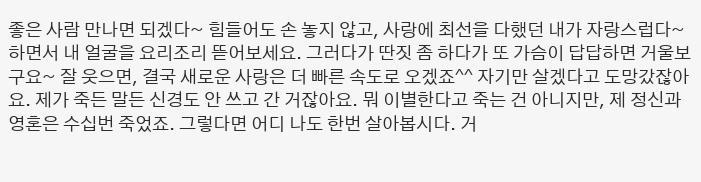좋은 사람 만나면 되겠다~ 힘들어도 손 놓지 않고, 사랑에 최선을 다했던 내가 자랑스럽다~ 하면서 내 얼굴을 요리조리 뜯어보세요. 그러다가 딴짓 좀 하다가 또 가슴이 답답하면 거울보구요~ 잘 웃으면, 결국 새로운 사랑은 더 빠른 속도로 오겠죠^^ 자기만 살겠다고 도망갔잖아요. 제가 죽든 말든 신경도 안 쓰고 간 거잖아요. 뭐 이별한다고 죽는 건 아니지만, 제 정신과 영혼은 수십번 죽었죠. 그렇다면 어디 나도 한번 살아봅시다. 거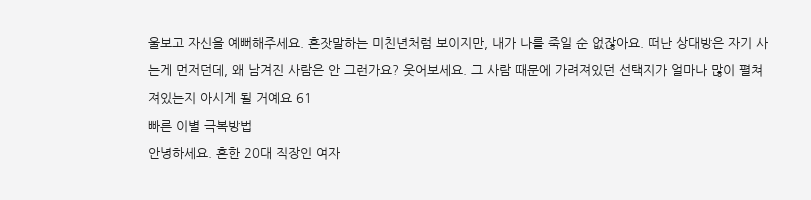울보고 자신을 예뻐해주세요. 혼잣말하는 미친년처럼 보이지만, 내가 나를 죽일 순 없잖아요. 떠난 상대방은 자기 사는게 먼저던데, 왜 남겨진 사람은 안 그런가요? 웃어보세요. 그 사람 때문에 가려져있던 선택지가 얼마나 많이 펼쳐져있는지 아시게 될 거예요 61
빠른 이별 극복방법
안녕하세요. 흔한 20대 직장인 여자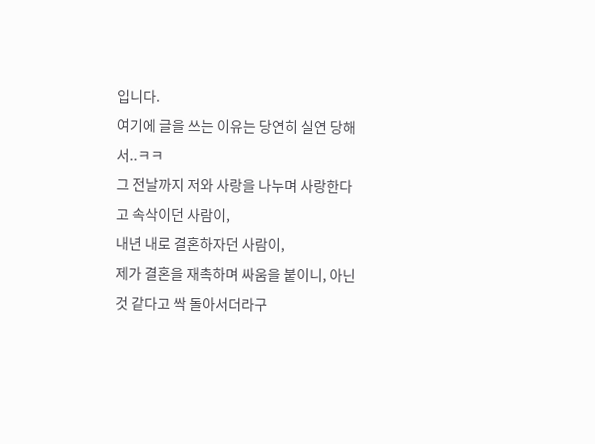입니다.
여기에 글을 쓰는 이유는 당연히 실연 당해서..ㅋㅋ
그 전날까지 저와 사랑을 나누며 사랑한다고 속삭이던 사람이,
내년 내로 결혼하자던 사람이,
제가 결혼을 재촉하며 싸움을 붙이니, 아닌 것 같다고 싹 돌아서더라구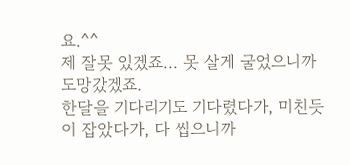요.^^
제 잘못 있겠죠... 못 살게 굴었으니까 도망갔겠죠.
한달을 기다리기도 기다렸다가, 미친듯이 잡았다가, 다 씹으니까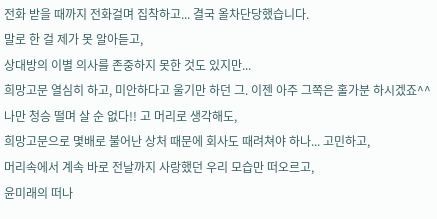전화 받을 때까지 전화걸며 집착하고... 결국 올차단당했습니다.
말로 한 걸 제가 못 알아듣고,
상대방의 이별 의사를 존중하지 못한 것도 있지만...
희망고문 열심히 하고, 미안하다고 울기만 하던 그. 이젠 아주 그쪽은 홀가분 하시겠죠^^
나만 청승 떨며 살 순 없다!! 고 머리로 생각해도,
희망고문으로 몇배로 불어난 상처 때문에 회사도 때려쳐야 하나... 고민하고,
머리속에서 계속 바로 전날까지 사랑했던 우리 모습만 떠오르고,
윤미래의 떠나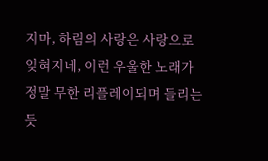지마, 하림의 사랑은 사랑으로 잊혀지네, 이런 우울한 노래가 정말 무한 리플레이되며 들리는듯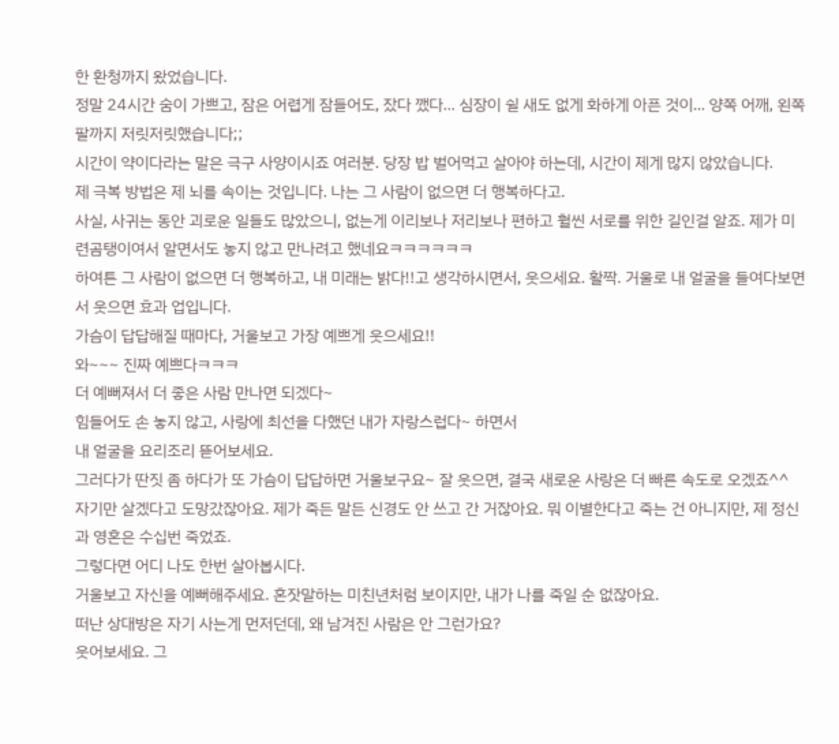한 환청까지 왔었습니다.
정말 24시간 숨이 가쁘고, 잠은 어렵게 잠들어도, 잤다 깼다... 심장이 쉴 새도 없게 화하게 아픈 것이... 양쪽 어깨, 왼쪽 팔까지 저릿저릿했습니다;;
시간이 약이다라는 말은 극구 사양이시죠 여러분. 당장 밥 벌어먹고 살아야 하는데, 시간이 제게 많지 않았습니다.
제 극복 방법은 제 뇌를 속이는 것입니다. 나는 그 사람이 없으면 더 행복하다고.
사실, 사귀는 동안 괴로운 일들도 많았으니, 없는게 이리보나 저리보나 편하고 훨씬 서로를 위한 길인걸 알죠. 제가 미련곰탱이여서 알면서도 놓지 않고 만나려고 했네요ㅋㅋㅋㅋㅋㅋ
하여튼 그 사람이 없으면 더 행복하고, 내 미래는 밝다!!고 생각하시면서, 웃으세요. 활짝. 거울로 내 얼굴을 들여다보면서 웃으면 효과 업입니다.
가슴이 답답해질 때마다, 거울보고 가장 예쁘게 웃으세요!!
와~~~ 진짜 예쁘다ㅋㅋㅋ
더 예뻐져서 더 좋은 사람 만나면 되겠다~
힘들어도 손 놓지 않고, 사랑에 최선을 다했던 내가 자랑스럽다~ 하면서
내 얼굴을 요리조리 뜯어보세요.
그러다가 딴짓 좀 하다가 또 가슴이 답답하면 거울보구요~ 잘 웃으면, 결국 새로운 사랑은 더 빠른 속도로 오겠죠^^
자기만 살겠다고 도망갔잖아요. 제가 죽든 말든 신경도 안 쓰고 간 거잖아요. 뭐 이별한다고 죽는 건 아니지만, 제 정신과 영혼은 수십번 죽었죠.
그렇다면 어디 나도 한번 살아봅시다.
거울보고 자신을 예뻐해주세요. 혼잣말하는 미친년처럼 보이지만, 내가 나를 죽일 순 없잖아요.
떠난 상대방은 자기 사는게 먼저던데, 왜 남겨진 사람은 안 그런가요?
웃어보세요. 그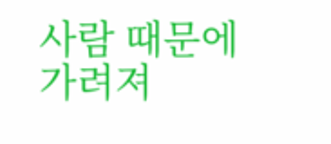사람 때문에 가려져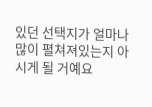있던 선택지가 얼마나 많이 펼쳐져있는지 아시게 될 거예요